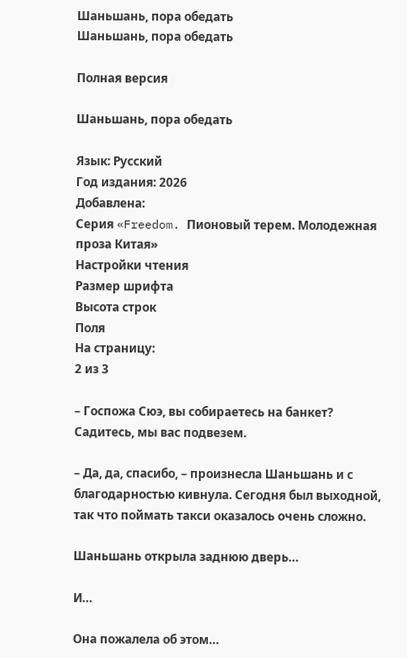Шаньшань, пора обедать
Шаньшань, пора обедать

Полная версия

Шаньшань, пора обедать

Язык: Русский
Год издания: 2026
Добавлена:
Серия «Freedom. Пионовый терем. Молодежная проза Китая»
Настройки чтения
Размер шрифта
Высота строк
Поля
На страницу:
2 из 3

– Госпожа Сюэ, вы собираетесь на банкет? Садитесь, мы вас подвезем.

– Да, да, спасибо, – произнесла Шаньшань и с благодарностью кивнула. Сегодня был выходной, так что поймать такси оказалось очень сложно.

Шаньшань открыла заднюю дверь…

И…

Она пожалела об этом…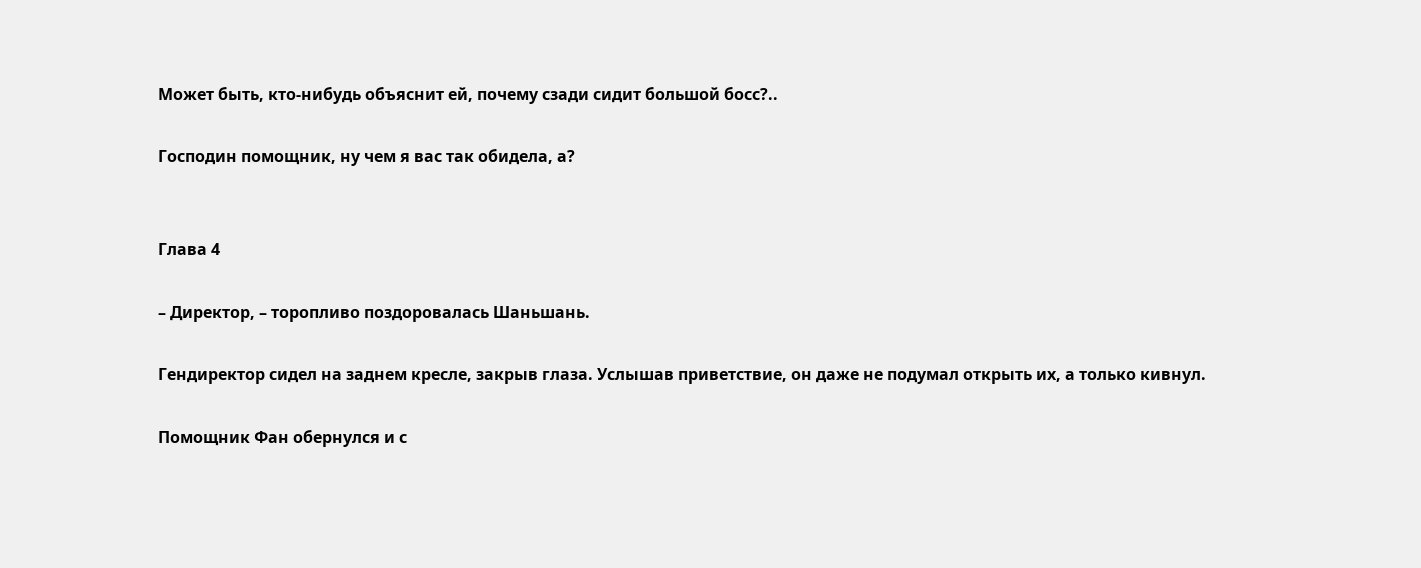Может быть, кто-нибудь объяснит ей, почему сзади сидит большой босс?..

Господин помощник, ну чем я вас так обидела, а?


Глава 4

– Директор, – торопливо поздоровалась Шаньшань.

Гендиректор сидел на заднем кресле, закрыв глаза. Услышав приветствие, он даже не подумал открыть их, а только кивнул.

Помощник Фан обернулся и с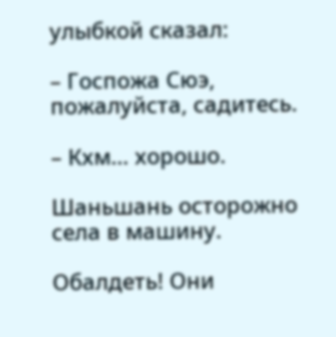улыбкой сказал:

– Госпожа Сюэ, пожалуйста, садитесь.

– Кхм… хорошо.

Шаньшань осторожно села в машину.

Обалдеть! Они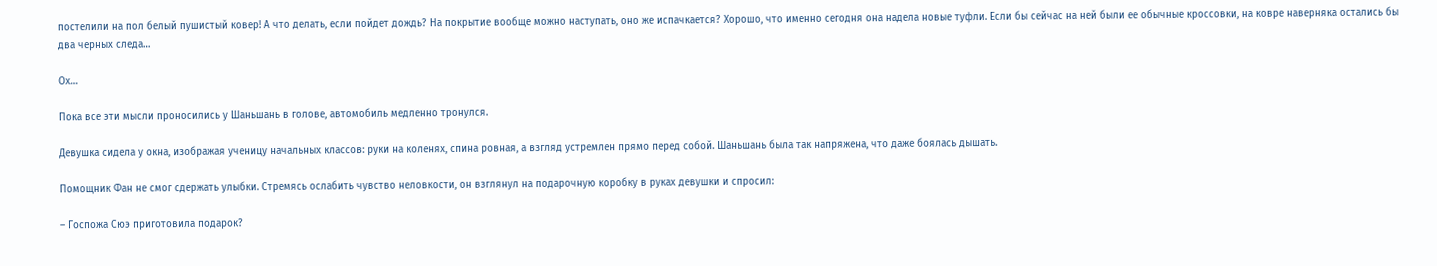постелили на пол белый пушистый ковер! А что делать, если пойдет дождь? На покрытие вообще можно наступать, оно же испачкается? Хорошо, что именно сегодня она надела новые туфли. Если бы сейчас на ней были ее обычные кроссовки, на ковре наверняка остались бы два черных следа…

Ох…

Пока все эти мысли проносились у Шаньшань в голове, автомобиль медленно тронулся.

Девушка сидела у окна, изображая ученицу начальных классов: руки на коленях, спина ровная, а взгляд устремлен прямо перед собой. Шаньшань была так напряжена, что даже боялась дышать.

Помощник Фан не смог сдержать улыбки. Стремясь ослабить чувство неловкости, он взглянул на подарочную коробку в руках девушки и спросил:

– Госпожа Сюэ приготовила подарок?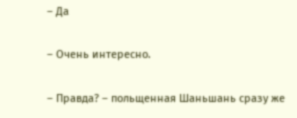– Да

– Очень интересно.

– Правда? – польщенная Шаньшань сразу же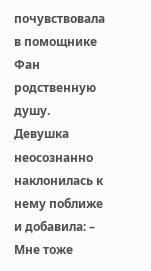почувствовала в помощнике Фан родственную душу. Девушка неосознанно наклонилась к нему поближе и добавила: – Мне тоже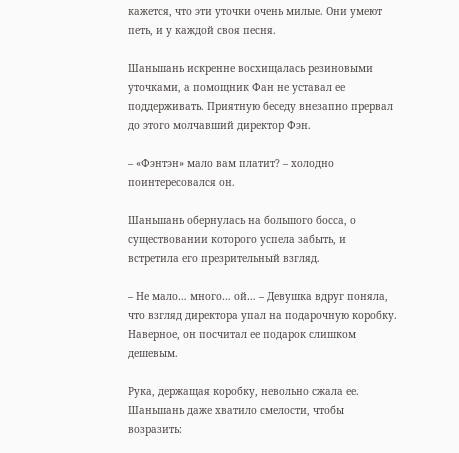кажется, что эти уточки очень милые. Они умеют петь, и у каждой своя песня.

Шаньшань искренне восхищалась резиновыми уточками, а помощник Фан не уставал ее поддерживать. Приятную беседу внезапно прервал до этого молчавший директор Фэн.

– «Фэнтэн» мало вам платит? – холодно поинтересовался он.

Шаньшань обернулась на большого босса, о существовании которого успела забыть, и встретила его презрительный взгляд.

– Не мало… много… ой… – Девушка вдруг поняла, что взгляд директора упал на подарочную коробку. Наверное, он посчитал ее подарок слишком дешевым.

Рука, держащая коробку, невольно сжала ее. Шаньшань даже хватило смелости, чтобы возразить: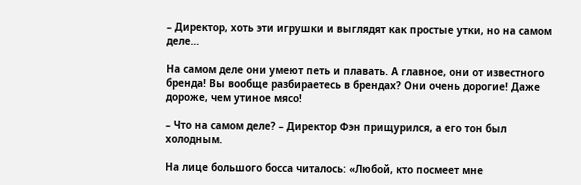– Директор, хоть эти игрушки и выглядят как простые утки, но на самом деле…

На самом деле они умеют петь и плавать. А главное, они от известного бренда! Вы вообще разбираетесь в брендах? Они очень дорогие! Даже дороже, чем утиное мясо!

– Что на самом деле? – Директор Фэн прищурился, а его тон был холодным.

На лице большого босса читалось: «Любой, кто посмеет мне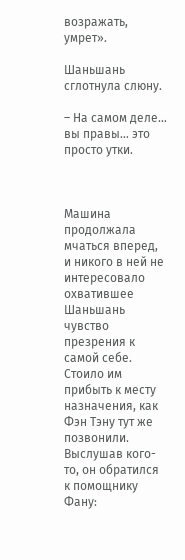возражать, умрет».

Шаньшань сглотнула слюну.

– На самом деле… вы правы… это просто утки.



Машина продолжала мчаться вперед, и никого в ней не интересовало охватившее Шаньшань чувство презрения к самой себе. Стоило им прибыть к месту назначения, как Фэн Тэну тут же позвонили. Выслушав кого-то, он обратился к помощнику Фану: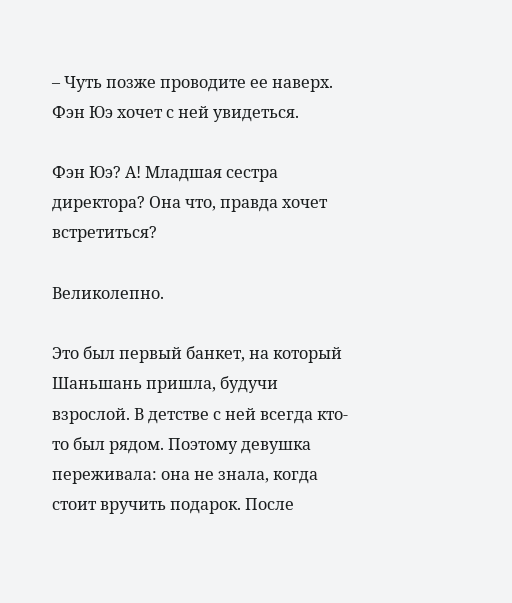– Чуть позже проводите ее наверх. Фэн Юэ хочет с ней увидеться.

Фэн Юэ? А! Младшая сестра директора? Она что, правда хочет встретиться?

Великолепно.

Это был первый банкет, на который Шаньшань пришла, будучи взрослой. В детстве с ней всегда кто-то был рядом. Поэтому девушка переживала: она не знала, когда стоит вручить подарок. После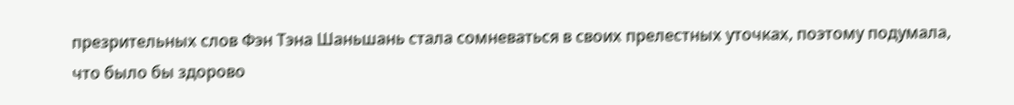презрительных слов Фэн Тэна Шаньшань стала сомневаться в своих прелестных уточках, поэтому подумала, что было бы здорово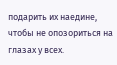подарить их наедине, чтобы не опозориться на глазах у всех.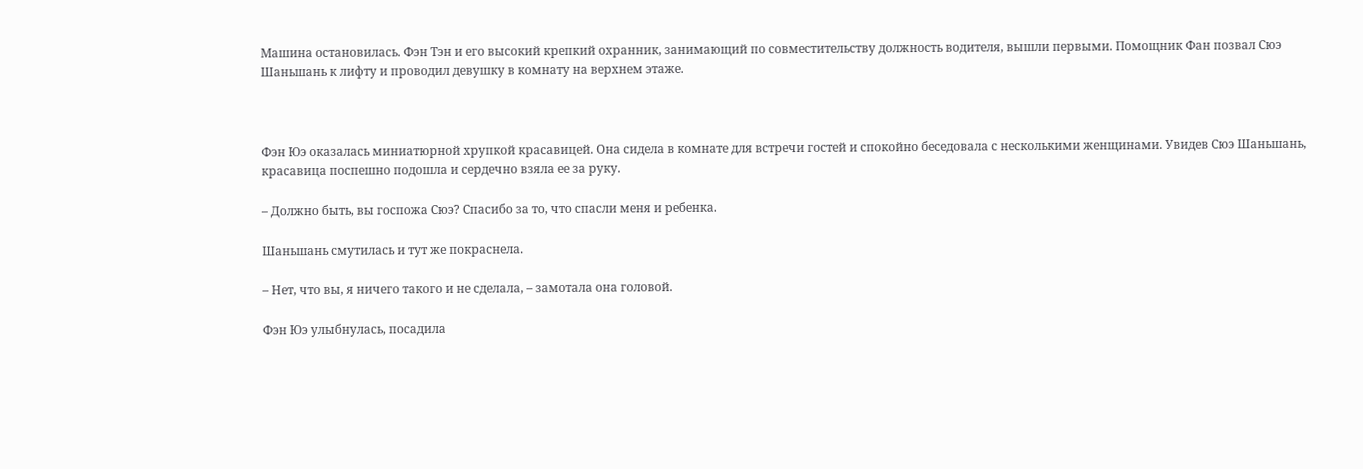Машина остановилась. Фэн Тэн и его высокий крепкий охранник, занимающий по совместительству должность водителя, вышли первыми. Помощник Фан позвал Сюэ Шаньшань к лифту и проводил девушку в комнату на верхнем этаже.



Фэн Юэ оказалась миниатюрной хрупкой красавицей. Она сидела в комнате для встречи гостей и спокойно беседовала с несколькими женщинами. Увидев Сюэ Шаньшань, красавица поспешно подошла и сердечно взяла ее за руку.

– Должно быть, вы госпожа Сюэ? Спасибо за то, что спасли меня и ребенка.

Шаньшань смутилась и тут же покраснела.

– Нет, что вы, я ничего такого и не сделала, – замотала она головой.

Фэн Юэ улыбнулась, посадила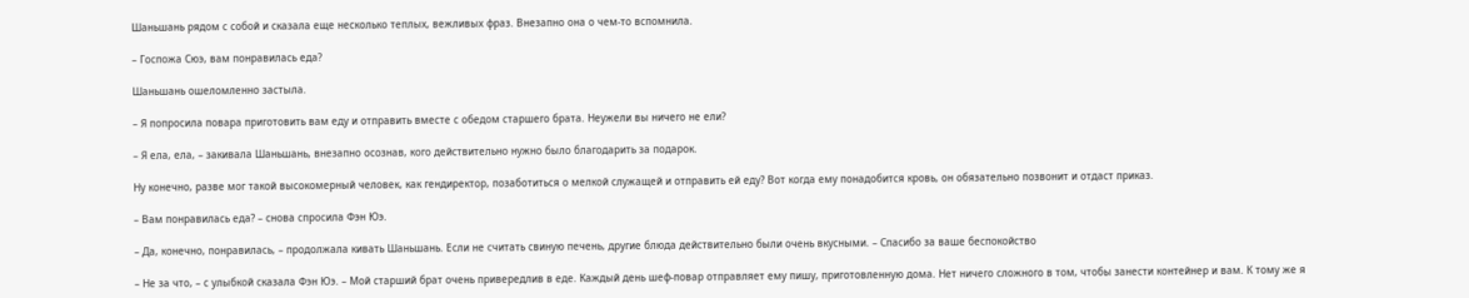Шаньшань рядом с собой и сказала еще несколько теплых, вежливых фраз. Внезапно она о чем-то вспомнила.

– Госпожа Сюэ, вам понравилась еда?

Шаньшань ошеломленно застыла.

– Я попросила повара приготовить вам еду и отправить вместе с обедом старшего брата. Неужели вы ничего не ели?

– Я ела, ела, – закивала Шаньшань, внезапно осознав, кого действительно нужно было благодарить за подарок.

Ну конечно, разве мог такой высокомерный человек, как гендиректор, позаботиться о мелкой служащей и отправить ей еду? Вот когда ему понадобится кровь, он обязательно позвонит и отдаст приказ.

– Вам понравилась еда? – снова спросила Фэн Юэ.

– Да, конечно, понравилась, – продолжала кивать Шаньшань. Если не считать свиную печень, другие блюда действительно были очень вкусными. – Спасибо за ваше беспокойство

– Не за что, – с улыбкой сказала Фэн Юэ. – Мой старший брат очень привередлив в еде. Каждый день шеф-повар отправляет ему пишу, приготовленную дома. Нет ничего сложного в том, чтобы занести контейнер и вам. К тому же я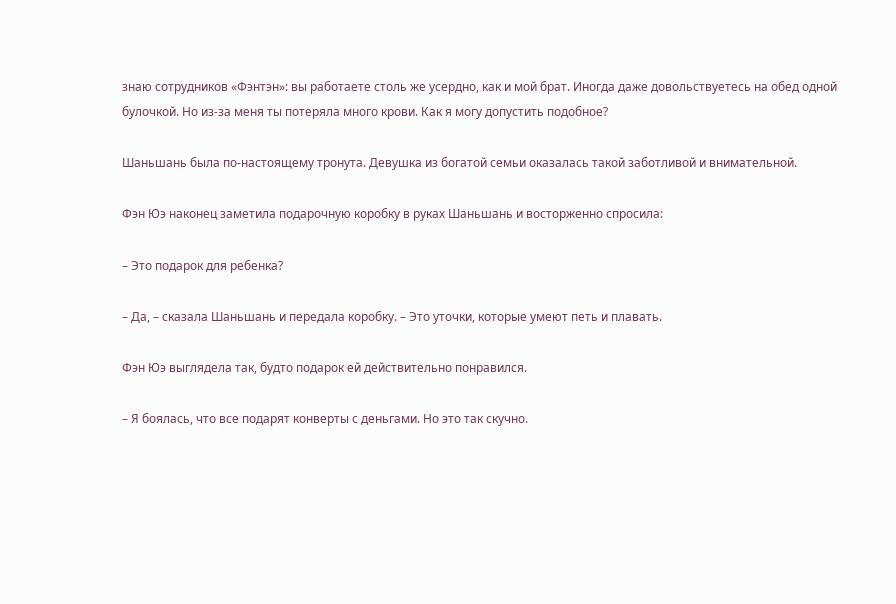знаю сотрудников «Фэнтэн»: вы работаете столь же усердно, как и мой брат. Иногда даже довольствуетесь на обед одной булочкой. Но из-за меня ты потеряла много крови. Как я могу допустить подобное?

Шаньшань была по-настоящему тронута. Девушка из богатой семьи оказалась такой заботливой и внимательной.

Фэн Юэ наконец заметила подарочную коробку в руках Шаньшань и восторженно спросила:

– Это подарок для ребенка?

– Да, – сказала Шаньшань и передала коробку. – Это уточки, которые умеют петь и плавать.

Фэн Юэ выглядела так, будто подарок ей действительно понравился.

– Я боялась, что все подарят конверты с деньгами. Но это так скучно.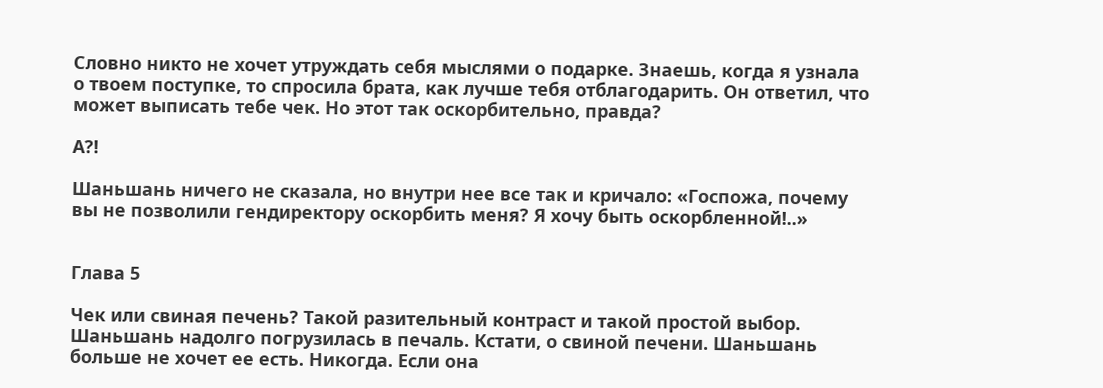Словно никто не хочет утруждать себя мыслями о подарке. Знаешь, когда я узнала о твоем поступке, то спросила брата, как лучше тебя отблагодарить. Он ответил, что может выписать тебе чек. Но этот так оскорбительно, правда?

А?!

Шаньшань ничего не сказала, но внутри нее все так и кричало: «Госпожа, почему вы не позволили гендиректору оскорбить меня? Я хочу быть оскорбленной!..»


Глава 5

Чек или свиная печень? Такой разительный контраст и такой простой выбор. Шаньшань надолго погрузилась в печаль. Кстати, о свиной печени. Шаньшань больше не хочет ее есть. Никогда. Если она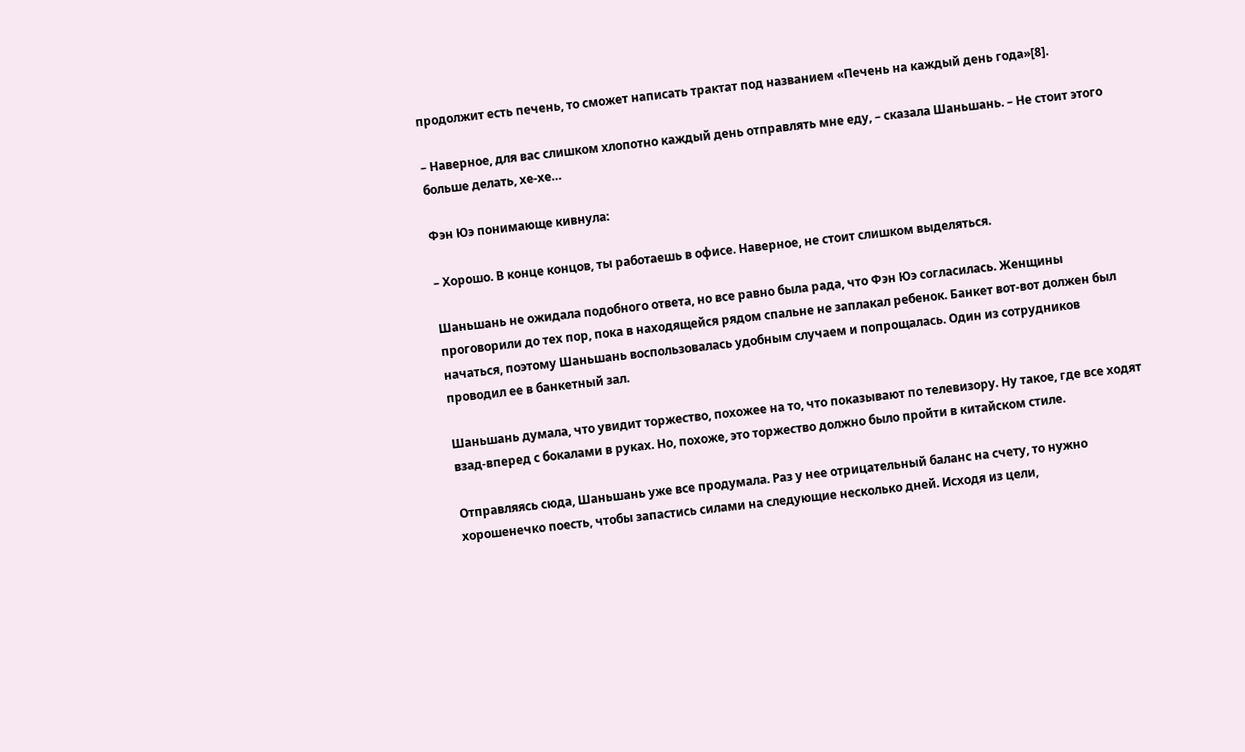продолжит есть печень, то сможет написать трактат под названием «Печень на каждый день года»[8].

– Наверное, для вас слишком хлопотно каждый день отправлять мне еду, – сказала Шаньшань. – Не стоит этого больше делать, хе-хе…

Фэн Юэ понимающе кивнула:

– Хорошо. В конце концов, ты работаешь в офисе. Наверное, не стоит слишком выделяться.

Шаньшань не ожидала подобного ответа, но все равно была рада, что Фэн Юэ согласилась. Женщины проговорили до тех пор, пока в находящейся рядом спальне не заплакал ребенок. Банкет вот-вот должен был начаться, поэтому Шаньшань воспользовалась удобным случаем и попрощалась. Один из сотрудников проводил ее в банкетный зал.

Шаньшань думала, что увидит торжество, похожее на то, что показывают по телевизору. Ну такое, где все ходят взад-вперед с бокалами в руках. Но, похоже, это торжество должно было пройти в китайском стиле.

Отправляясь сюда, Шаньшань уже все продумала. Раз у нее отрицательный баланс на счету, то нужно хорошенечко поесть, чтобы запастись силами на следующие несколько дней. Исходя из цели,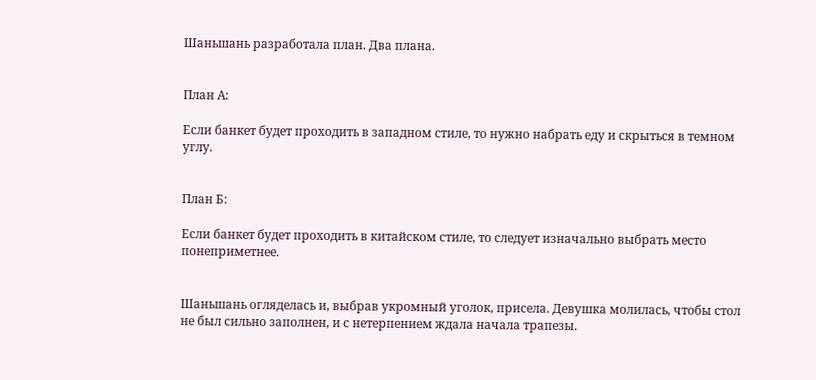Шаньшань разработала план. Два плана.


План А:

Если банкет будет проходить в западном стиле, то нужно набрать еду и скрыться в темном углу.


План Б:

Если банкет будет проходить в китайском стиле, то следует изначально выбрать место понеприметнее.


Шаньшань огляделась и, выбрав укромный уголок, присела. Девушка молилась, чтобы стол не был сильно заполнен, и с нетерпением ждала начала трапезы.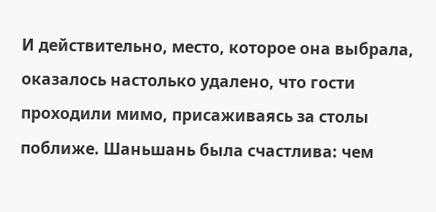И действительно, место, которое она выбрала, оказалось настолько удалено, что гости проходили мимо, присаживаясь за столы поближе. Шаньшань была счастлива: чем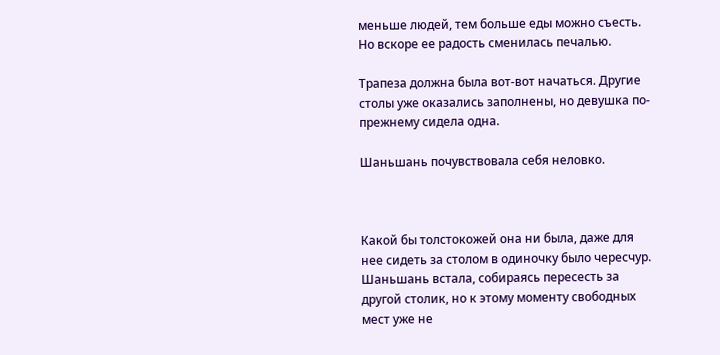меньше людей, тем больше еды можно съесть. Но вскоре ее радость сменилась печалью.

Трапеза должна была вот-вот начаться. Другие столы уже оказались заполнены, но девушка по-прежнему сидела одна.

Шаньшань почувствовала себя неловко.



Какой бы толстокожей она ни была, даже для нее сидеть за столом в одиночку было чересчур. Шаньшань встала, собираясь пересесть за другой столик, но к этому моменту свободных мест уже не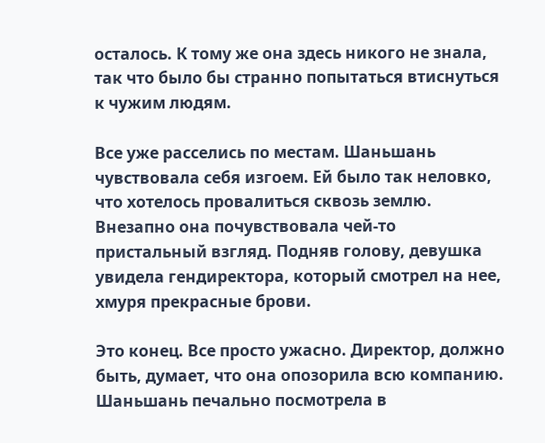осталось. К тому же она здесь никого не знала, так что было бы странно попытаться втиснуться к чужим людям.

Все уже расселись по местам. Шаньшань чувствовала себя изгоем. Ей было так неловко, что хотелось провалиться сквозь землю. Внезапно она почувствовала чей-то пристальный взгляд. Подняв голову, девушка увидела гендиректора, который смотрел на нее, хмуря прекрасные брови.

Это конец. Все просто ужасно. Директор, должно быть, думает, что она опозорила всю компанию. Шаньшань печально посмотрела в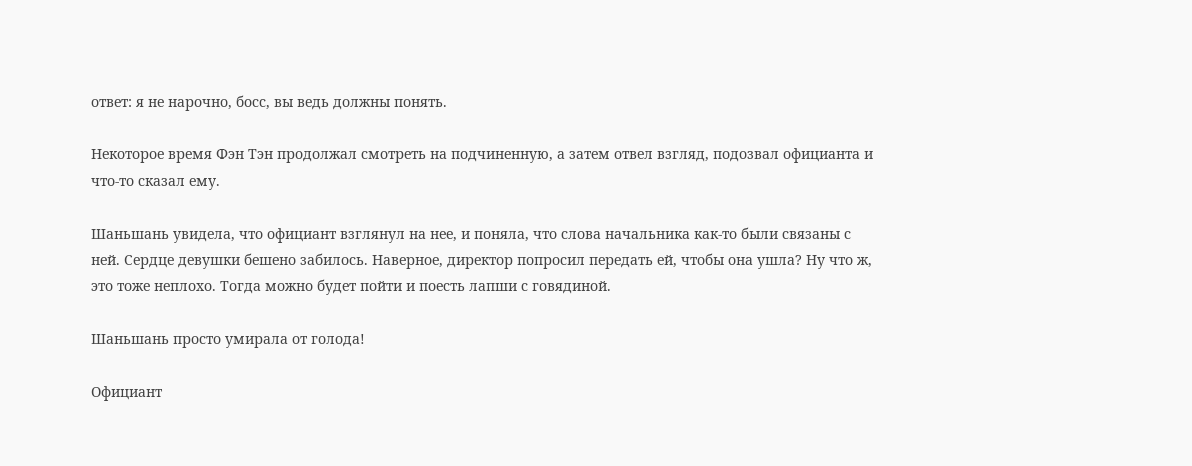ответ: я не нарочно, босс, вы ведь должны понять.

Некоторое время Фэн Тэн продолжал смотреть на подчиненную, а затем отвел взгляд, подозвал официанта и что-то сказал ему.

Шаньшань увидела, что официант взглянул на нее, и поняла, что слова начальника как-то были связаны с ней. Сердце девушки бешено забилось. Наверное, директор попросил передать ей, чтобы она ушла? Ну что ж, это тоже неплохо. Тогда можно будет пойти и поесть лапши с говядиной.

Шаньшань просто умирала от голода!

Официант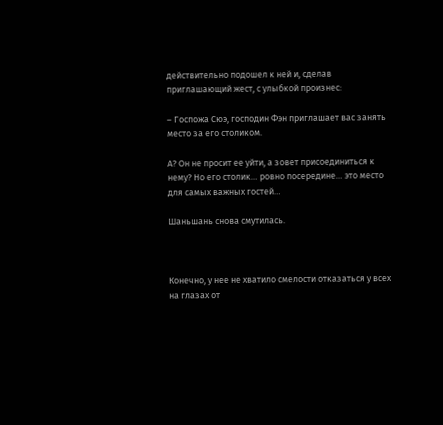действительно подошел к ней и, сделав приглашающий жест, с улыбкой произнес:

– Госпожа Сюэ, господин Фэн приглашает вас занять место за его столиком.

А? Он не просит ее уйти, а зовет присоединиться к нему? Но его столик… ровно посередине… это место для самых важных гостей…

Шаньшань снова смутилась.



Конечно, у нее не хватило смелости отказаться у всех на глазах от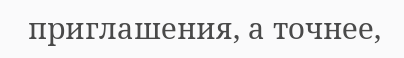приглашения, а точнее,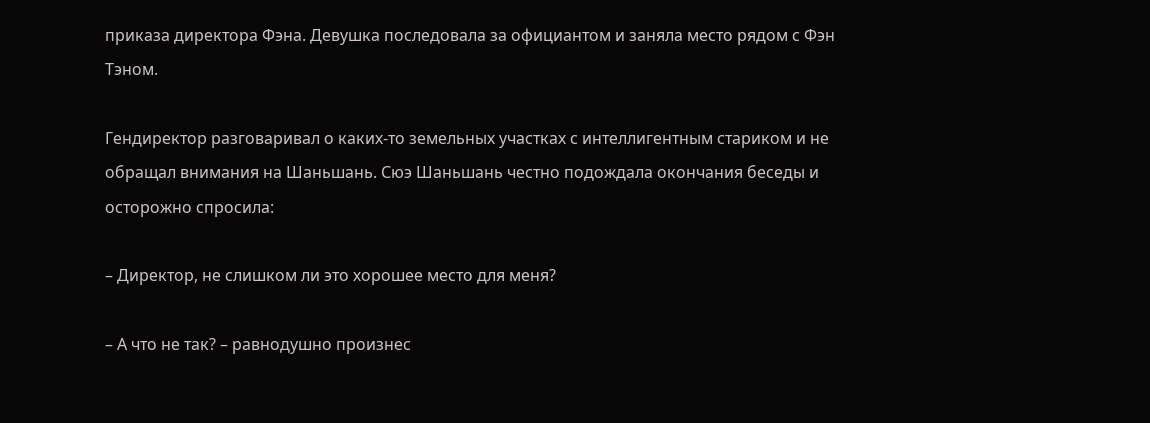приказа директора Фэна. Девушка последовала за официантом и заняла место рядом с Фэн Тэном.

Гендиректор разговаривал о каких-то земельных участках с интеллигентным стариком и не обращал внимания на Шаньшань. Сюэ Шаньшань честно подождала окончания беседы и осторожно спросила:

– Директор, не слишком ли это хорошее место для меня?

– А что не так? – равнодушно произнес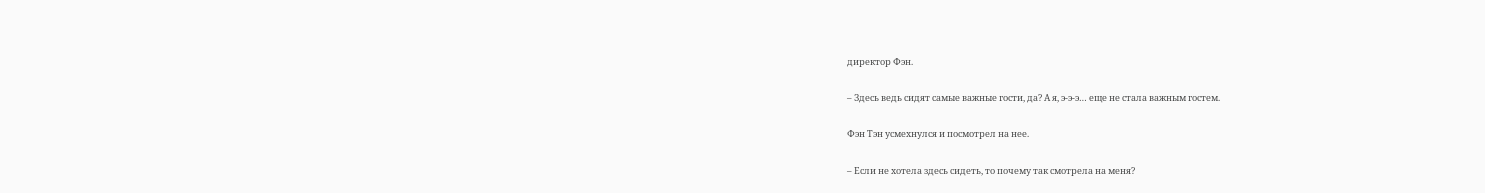директор Фэн.

– Здесь ведь сидят самые важные гости, да? А я, э-э-э… еще не стала важным гостем.

Фэн Тэн усмехнулся и посмотрел на нее.

– Если не хотела здесь сидеть, то почему так смотрела на меня?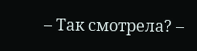– Так смотрела? –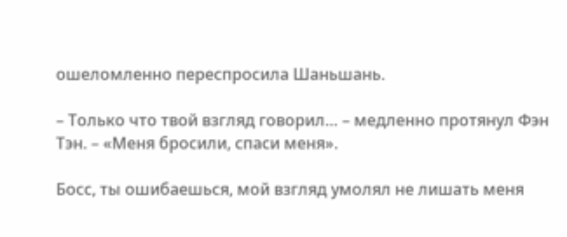ошеломленно переспросила Шаньшань.

– Только что твой взгляд говорил… – медленно протянул Фэн Тэн. – «Меня бросили, спаси меня».

Босс, ты ошибаешься, мой взгляд умолял не лишать меня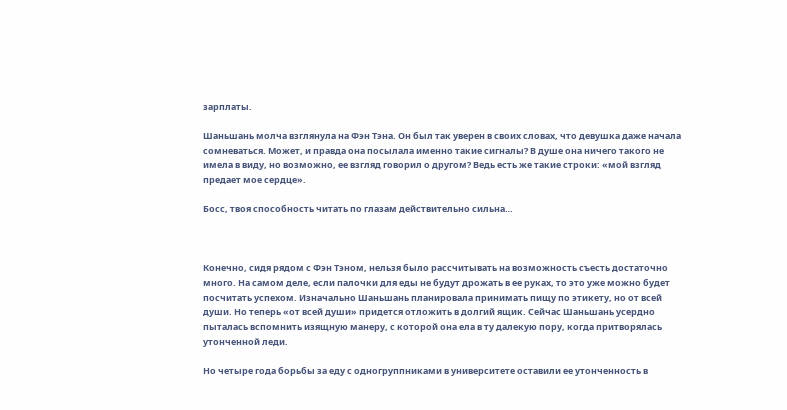зарплаты.

Шаньшань молча взглянула на Фэн Тэна. Он был так уверен в своих словах, что девушка даже начала сомневаться. Может, и правда она посылала именно такие сигналы? В душе она ничего такого не имела в виду, но возможно, ее взгляд говорил о другом? Ведь есть же такие строки: «мой взгляд предает мое сердце».

Босс, твоя способность читать по глазам действительно сильна…



Конечно, сидя рядом с Фэн Тэном, нельзя было рассчитывать на возможность съесть достаточно много. На самом деле, если палочки для еды не будут дрожать в ее руках, то это уже можно будет посчитать успехом. Изначально Шаньшань планировала принимать пищу по этикету, но от всей души. Но теперь «от всей души» придется отложить в долгий ящик. Сейчас Шаньшань усердно пыталась вспомнить изящную манеру, с которой она ела в ту далекую пору, когда притворялась утонченной леди.

Но четыре года борьбы за еду с одногруппниками в университете оставили ее утонченность в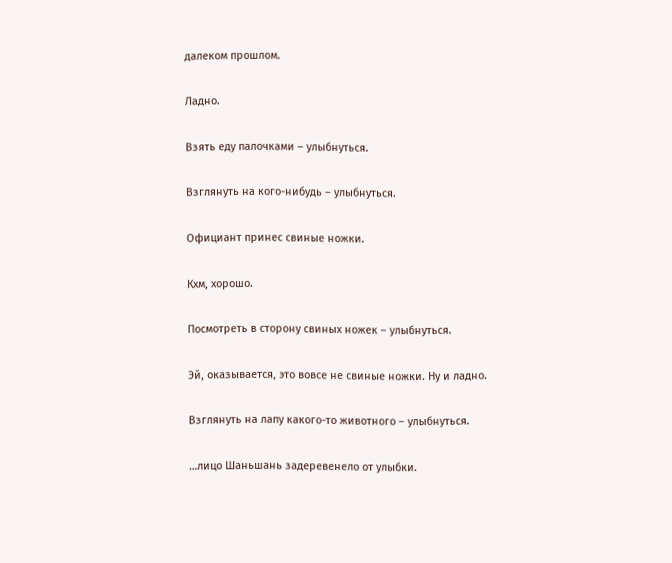далеком прошлом.

Ладно.

Взять еду палочками – улыбнуться.

Взглянуть на кого-нибудь – улыбнуться.

Официант принес свиные ножки.

Кхм, хорошо.

Посмотреть в сторону свиных ножек – улыбнуться.

Эй, оказывается, это вовсе не свиные ножки. Ну и ладно.

Взглянуть на лапу какого-то животного – улыбнуться.

…лицо Шаньшань задеревенело от улыбки.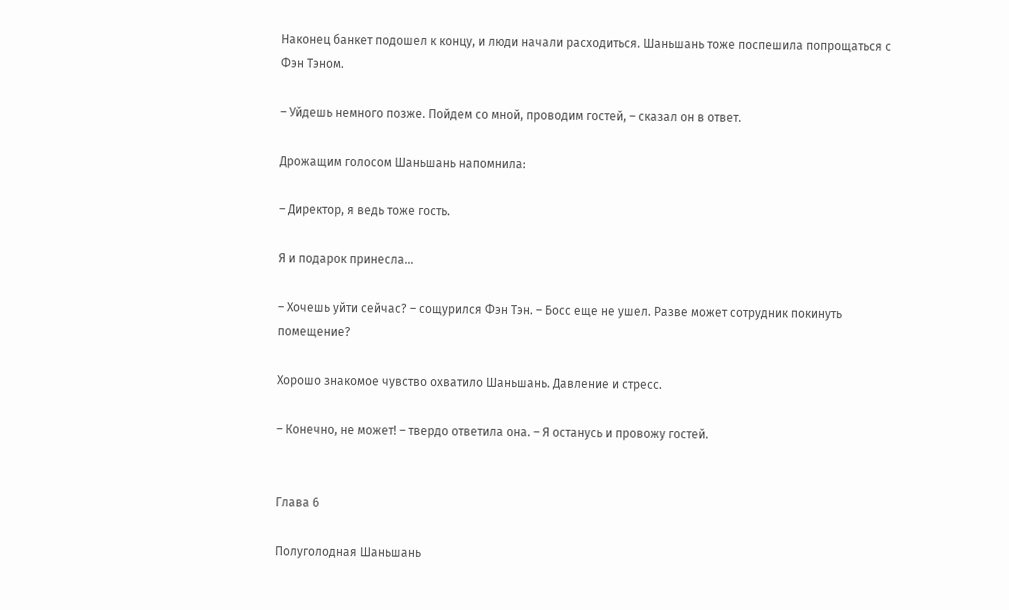Наконец банкет подошел к концу, и люди начали расходиться. Шаньшань тоже поспешила попрощаться с Фэн Тэном.

– Уйдешь немного позже. Пойдем со мной, проводим гостей, – сказал он в ответ.

Дрожащим голосом Шаньшань напомнила:

– Директор, я ведь тоже гость.

Я и подарок принесла…

– Хочешь уйти сейчас? – сощурился Фэн Тэн. – Босс еще не ушел. Разве может сотрудник покинуть помещение?

Хорошо знакомое чувство охватило Шаньшань. Давление и стресс.

– Конечно, не может! – твердо ответила она. – Я останусь и провожу гостей.


Глава 6

Полуголодная Шаньшань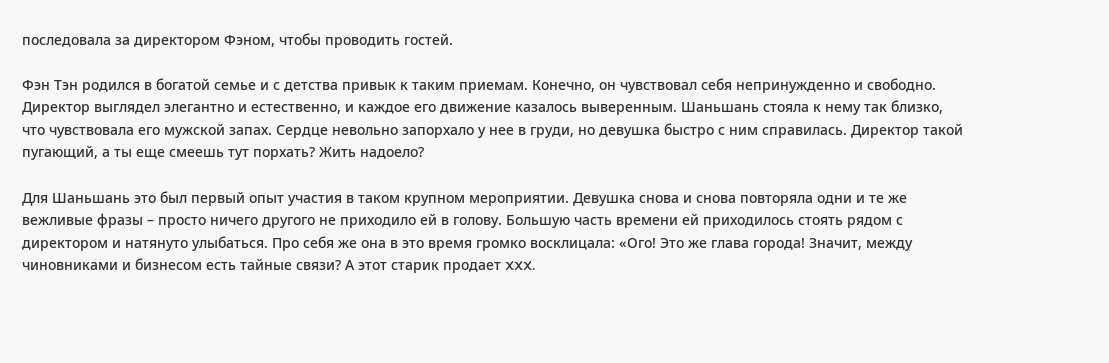последовала за директором Фэном, чтобы проводить гостей.

Фэн Тэн родился в богатой семье и с детства привык к таким приемам. Конечно, он чувствовал себя непринужденно и свободно. Директор выглядел элегантно и естественно, и каждое его движение казалось выверенным. Шаньшань стояла к нему так близко, что чувствовала его мужской запах. Сердце невольно запорхало у нее в груди, но девушка быстро с ним справилась. Директор такой пугающий, а ты еще смеешь тут порхать? Жить надоело?

Для Шаньшань это был первый опыт участия в таком крупном мероприятии. Девушка снова и снова повторяла одни и те же вежливые фразы – просто ничего другого не приходило ей в голову. Большую часть времени ей приходилось стоять рядом с директором и натянуто улыбаться. Про себя же она в это время громко восклицала: «Ого! Это же глава города! Значит, между чиновниками и бизнесом есть тайные связи? А этот старик продает XXX.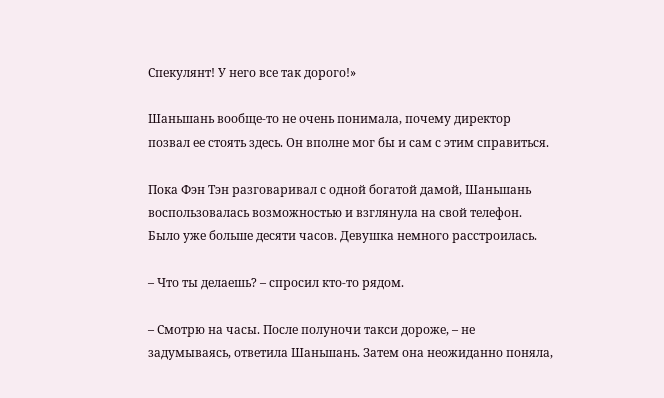Спекулянт! У него все так дорого!»

Шаньшань вообще-то не очень понимала, почему директор позвал ее стоять здесь. Он вполне мог бы и сам с этим справиться.

Пока Фэн Тэн разговаривал с одной богатой дамой, Шаньшань воспользовалась возможностью и взглянула на свой телефон. Было уже больше десяти часов. Девушка немного расстроилась.

– Что ты делаешь? – спросил кто-то рядом.

– Смотрю на часы. После полуночи такси дороже, – не задумываясь, ответила Шаньшань. Затем она неожиданно поняла,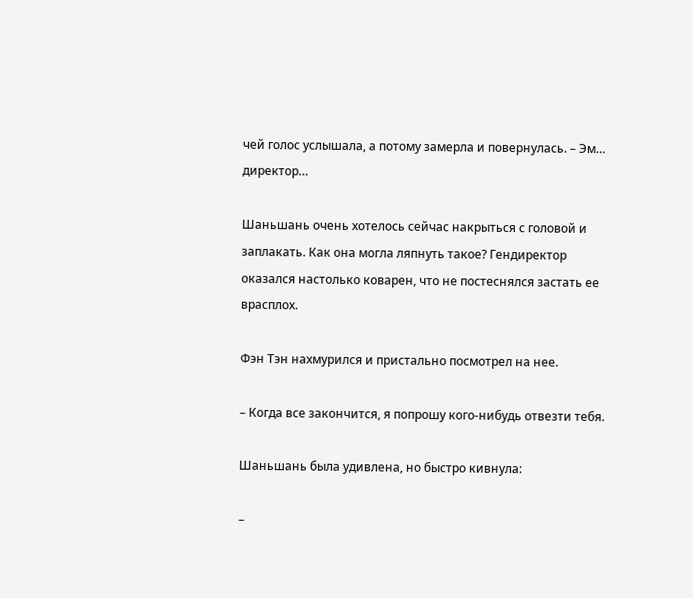чей голос услышала, а потому замерла и повернулась. – Эм… директор…

Шаньшань очень хотелось сейчас накрыться с головой и заплакать. Как она могла ляпнуть такое? Гендиректор оказался настолько коварен, что не постеснялся застать ее врасплох.

Фэн Тэн нахмурился и пристально посмотрел на нее.

– Когда все закончится, я попрошу кого-нибудь отвезти тебя.

Шаньшань была удивлена, но быстро кивнула:

–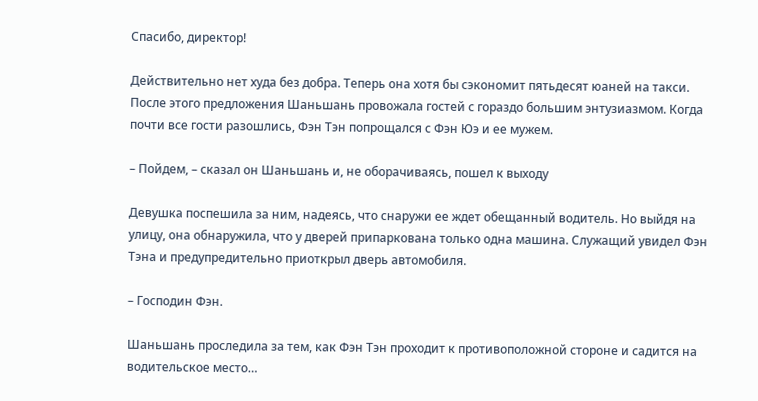Спасибо, директор!

Действительно нет худа без добра. Теперь она хотя бы сэкономит пятьдесят юаней на такси. После этого предложения Шаньшань провожала гостей с гораздо большим энтузиазмом. Когда почти все гости разошлись, Фэн Тэн попрощался с Фэн Юэ и ее мужем.

– Пойдем, – сказал он Шаньшань и, не оборачиваясь, пошел к выходу

Девушка поспешила за ним, надеясь, что снаружи ее ждет обещанный водитель. Но выйдя на улицу, она обнаружила, что у дверей припаркована только одна машина. Служащий увидел Фэн Тэна и предупредительно приоткрыл дверь автомобиля.

– Господин Фэн.

Шаньшань проследила за тем, как Фэн Тэн проходит к противоположной стороне и садится на водительское место…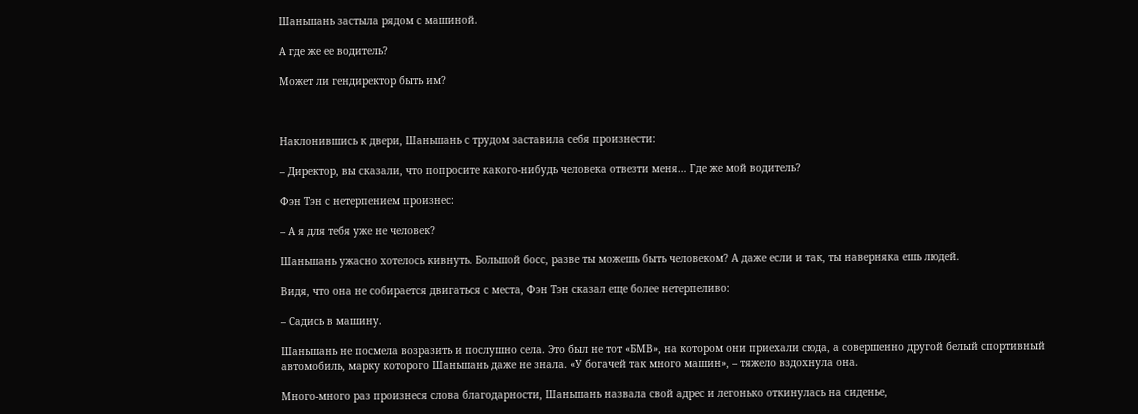Шаньшань застыла рядом с машиной.

А где же ее водитель?

Может ли гендиректор быть им?



Наклонившись к двери, Шаньшань с трудом заставила себя произнести:

– Директор, вы сказали, что попросите какого-нибудь человека отвезти меня… Где же мой водитель?

Фэн Тэн с нетерпением произнес:

– А я для тебя уже не человек?

Шаньшань ужасно хотелось кивнуть. Большой босс, разве ты можешь быть человеком? А даже если и так, ты наверняка ешь людей.

Видя, что она не собирается двигаться с места, Фэн Тэн сказал еще более нетерпеливо:

– Садись в машину.

Шаньшань не посмела возразить и послушно села. Это был не тот «БМВ», на котором они приехали сюда, а совершенно другой белый спортивный автомобиль, марку которого Шаньшань даже не знала. «У богачей так много машин», – тяжело вздохнула она.

Много-много раз произнеся слова благодарности, Шаньшань назвала свой адрес и легонько откинулась на сиденье,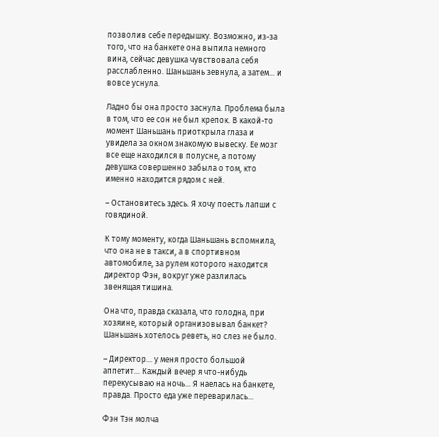позволив себе передышку. Возможно, из-за того, что на банкете она выпила немного вина, сейчас девушка чувствовала себя расслабленно. Шаньшань зевнула, а затем… и вовсе уснула.

Ладно бы она просто заснула. Проблема была в том, что ее сон не был крепок. В какой-то момент Шаньшань приоткрыла глаза и увидела за окном знакомую вывеску. Ее мозг все еще находился в полусне, а потому девушка совершенно забыла о том, кто именно находится рядом с ней.

– Остановитесь здесь. Я хочу поесть лапши с говядиной.

К тому моменту, когда Шаньшань вспомнила, что она не в такси, а в спортивном автомобиле, за рулем которого находится директор Фэн, вокруг уже разлилась звенящая тишина.

Она что, правда сказала, что голодна, при хозяине, который организовывал банкет? Шаньшань хотелось реветь, но слез не было.

– Директор… у меня просто большой аппетит… Каждый вечер я что-нибудь перекусываю на ночь… Я наелась на банкете, правда. Просто еда уже переварилась…

Фэн Тэн молча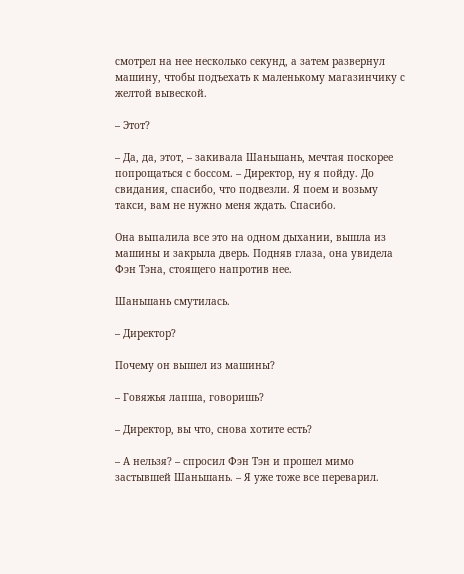смотрел на нее несколько секунд, а затем развернул машину, чтобы подъехать к маленькому магазинчику с желтой вывеской.

– Этот?

– Да, да, этот, – закивала Шаньшань, мечтая поскорее попрощаться с боссом. – Директор, ну я пойду. До свидания, спасибо, что подвезли. Я поем и возьму такси, вам не нужно меня ждать. Спасибо.

Она выпалила все это на одном дыхании, вышла из машины и закрыла дверь. Подняв глаза, она увидела Фэн Тэна, стоящего напротив нее.

Шаньшань смутилась.

– Директор?

Почему он вышел из машины?

– Говяжья лапша, говоришь?

– Директор, вы что, снова хотите есть?

– А нельзя? – спросил Фэн Тэн и прошел мимо застывшей Шаньшань. – Я уже тоже все переварил.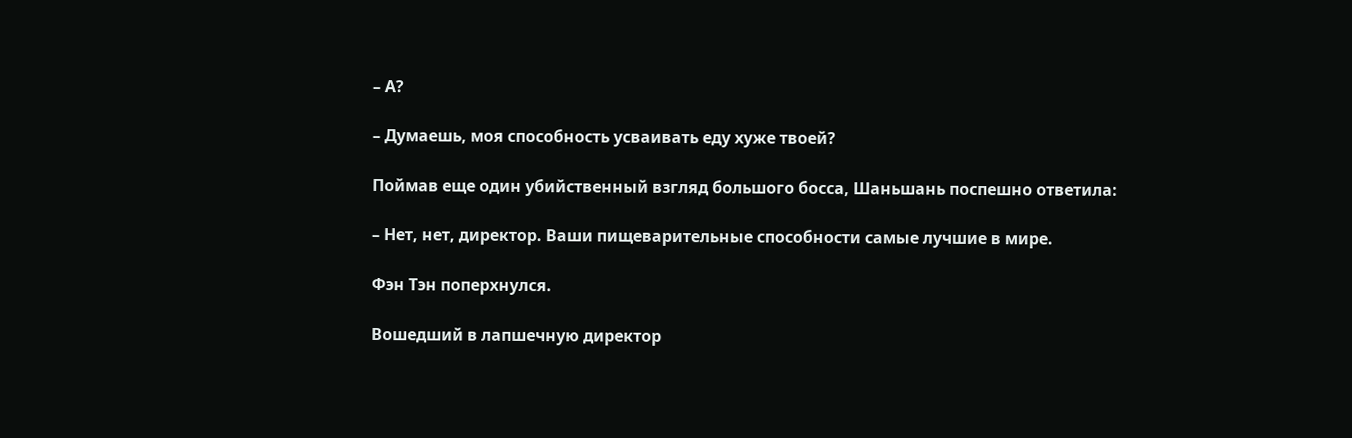– А?

– Думаешь, моя способность усваивать еду хуже твоей?

Поймав еще один убийственный взгляд большого босса, Шаньшань поспешно ответила:

– Нет, нет, директор. Ваши пищеварительные способности самые лучшие в мире.

Фэн Тэн поперхнулся.

Вошедший в лапшечную директор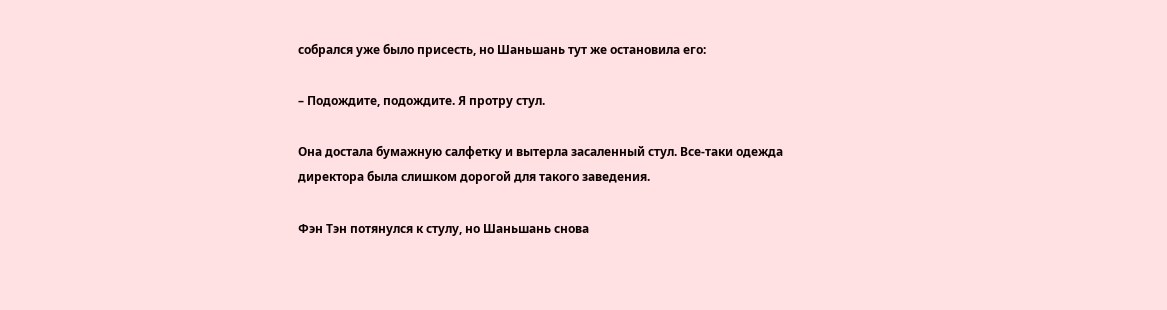собрался уже было присесть, но Шаньшань тут же остановила его:

– Подождите, подождите. Я протру стул.

Она достала бумажную салфетку и вытерла засаленный стул. Все-таки одежда директора была слишком дорогой для такого заведения.

Фэн Тэн потянулся к стулу, но Шаньшань снова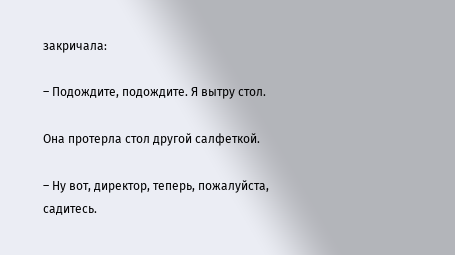закричала:

– Подождите, подождите. Я вытру стол.

Она протерла стол другой салфеткой.

– Ну вот, директор, теперь, пожалуйста, садитесь.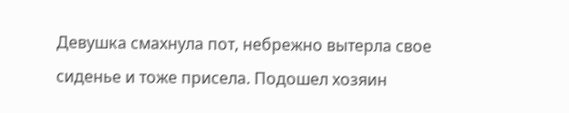Девушка смахнула пот, небрежно вытерла свое сиденье и тоже присела. Подошел хозяин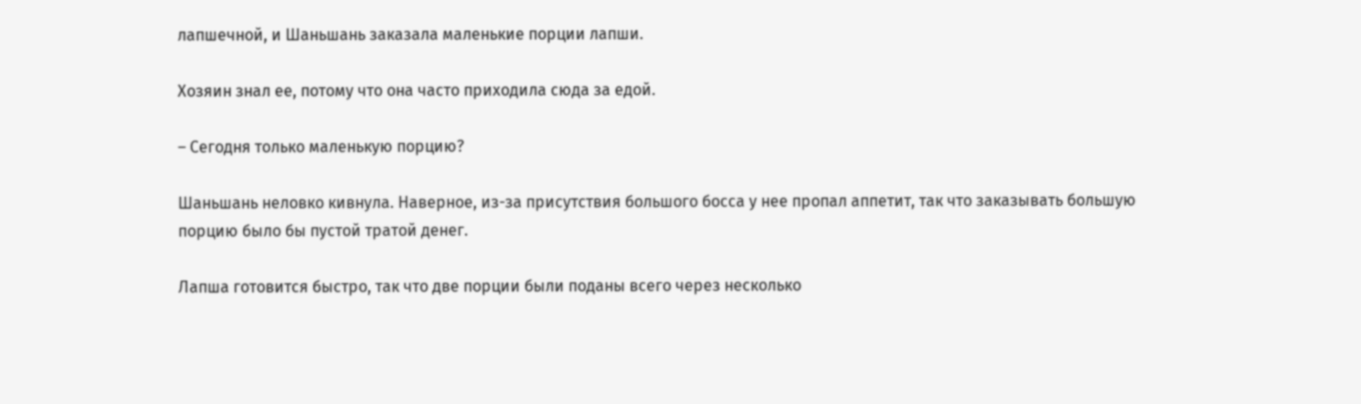лапшечной, и Шаньшань заказала маленькие порции лапши.

Хозяин знал ее, потому что она часто приходила сюда за едой.

– Сегодня только маленькую порцию?

Шаньшань неловко кивнула. Наверное, из-за присутствия большого босса у нее пропал аппетит, так что заказывать большую порцию было бы пустой тратой денег.

Лапша готовится быстро, так что две порции были поданы всего через несколько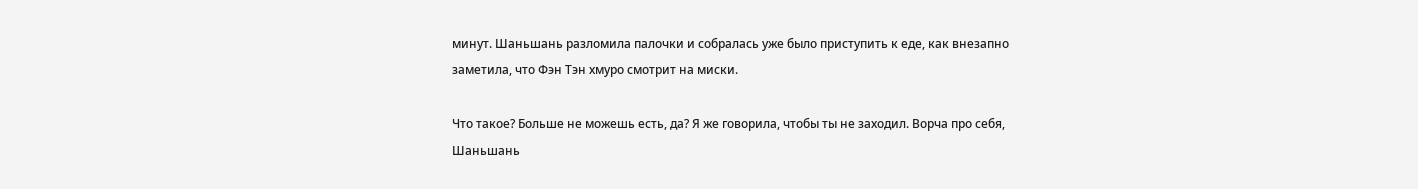минут. Шаньшань разломила палочки и собралась уже было приступить к еде, как внезапно заметила, что Фэн Тэн хмуро смотрит на миски.

Что такое? Больше не можешь есть, да? Я же говорила, чтобы ты не заходил. Ворча про себя, Шаньшань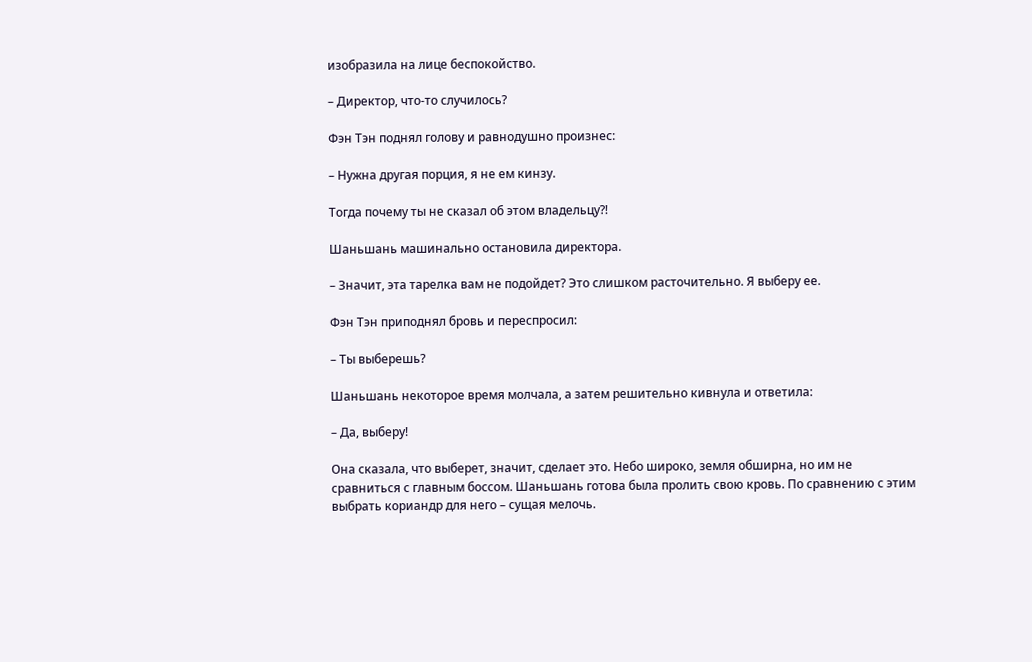изобразила на лице беспокойство.

– Директор, что-то случилось?

Фэн Тэн поднял голову и равнодушно произнес:

– Нужна другая порция, я не ем кинзу.

Тогда почему ты не сказал об этом владельцу?!

Шаньшань машинально остановила директора.

– Значит, эта тарелка вам не подойдет? Это слишком расточительно. Я выберу ее.

Фэн Тэн приподнял бровь и переспросил:

– Ты выберешь?

Шаньшань некоторое время молчала, а затем решительно кивнула и ответила:

– Да, выберу!

Она сказала, что выберет, значит, сделает это. Небо широко, земля обширна, но им не сравниться с главным боссом. Шаньшань готова была пролить свою кровь. По сравнению с этим выбрать кориандр для него – сущая мелочь.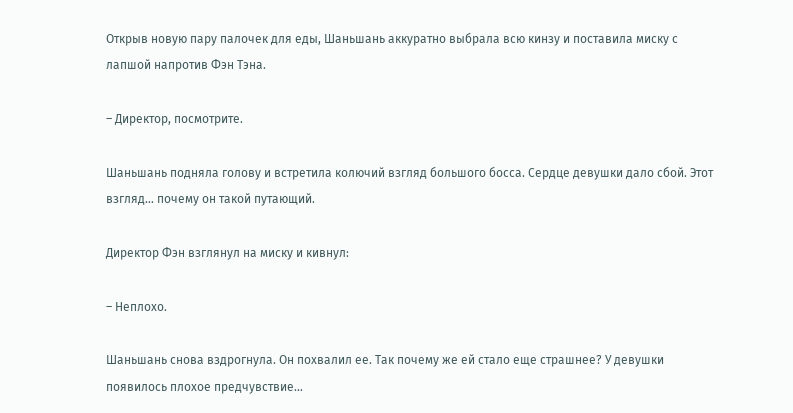Открыв новую пару палочек для еды, Шаньшань аккуратно выбрала всю кинзу и поставила миску с лапшой напротив Фэн Тэна.

– Директор, посмотрите.

Шаньшань подняла голову и встретила колючий взгляд большого босса. Сердце девушки дало сбой. Этот взгляд… почему он такой путающий.

Директор Фэн взглянул на миску и кивнул:

– Неплохо.

Шаньшань снова вздрогнула. Он похвалил ее. Так почему же ей стало еще страшнее? У девушки появилось плохое предчувствие…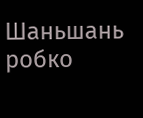Шаньшань робко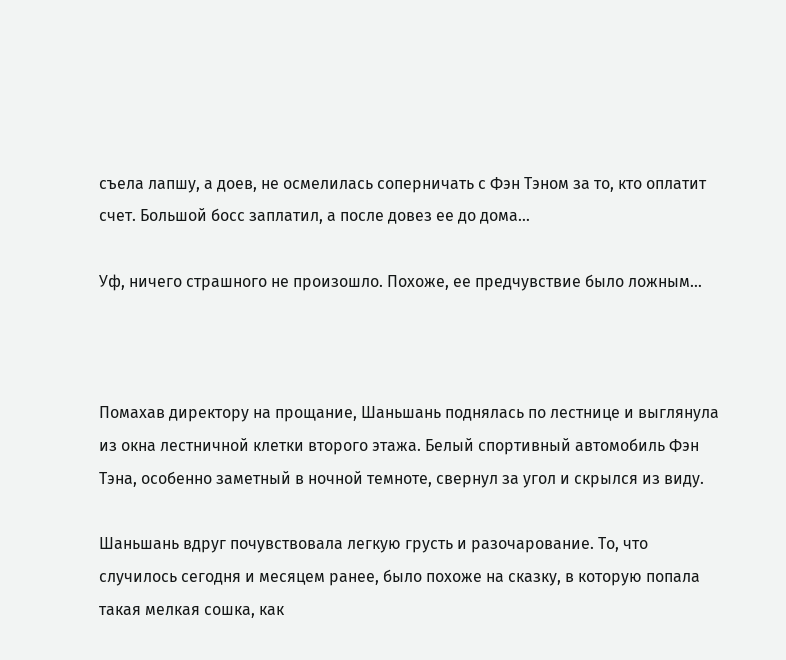съела лапшу, а доев, не осмелилась соперничать с Фэн Тэном за то, кто оплатит счет. Большой босс заплатил, а после довез ее до дома…

Уф, ничего страшного не произошло. Похоже, ее предчувствие было ложным…



Помахав директору на прощание, Шаньшань поднялась по лестнице и выглянула из окна лестничной клетки второго этажа. Белый спортивный автомобиль Фэн Тэна, особенно заметный в ночной темноте, свернул за угол и скрылся из виду.

Шаньшань вдруг почувствовала легкую грусть и разочарование. То, что случилось сегодня и месяцем ранее, было похоже на сказку, в которую попала такая мелкая сошка, как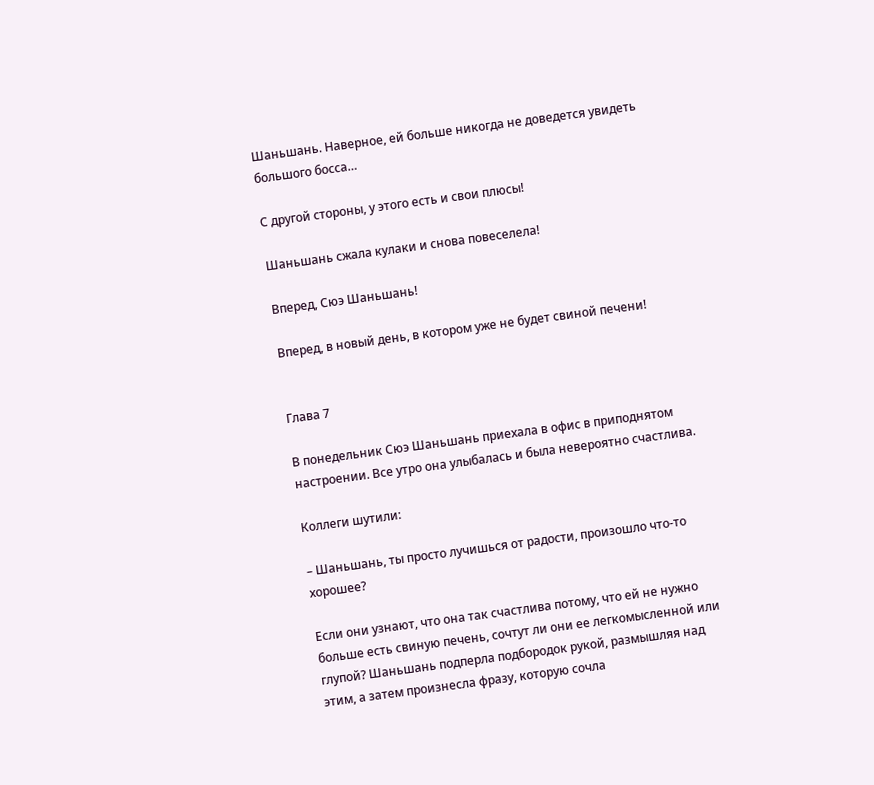Шаньшань. Наверное, ей больше никогда не доведется увидеть большого босса…

С другой стороны, у этого есть и свои плюсы!

Шаньшань сжала кулаки и снова повеселела!

Вперед, Сюэ Шаньшань!

Вперед, в новый день, в котором уже не будет свиной печени!


Глава 7

В понедельник Сюэ Шаньшань приехала в офис в приподнятом настроении. Все утро она улыбалась и была невероятно счастлива.

Коллеги шутили:

– Шаньшань, ты просто лучишься от радости, произошло что-то хорошее?

Если они узнают, что она так счастлива потому, что ей не нужно больше есть свиную печень, сочтут ли они ее легкомысленной или глупой? Шаньшань подперла подбородок рукой, размышляя над этим, а затем произнесла фразу, которую сочла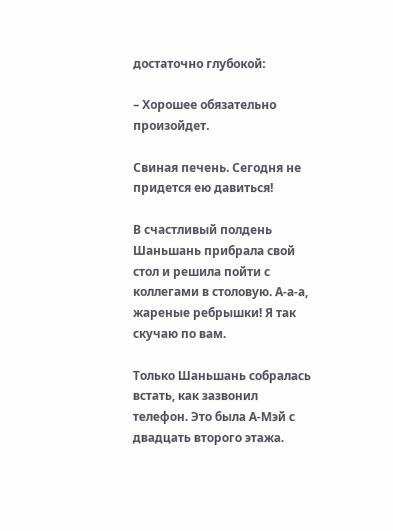достаточно глубокой:

– Хорошее обязательно произойдет.

Свиная печень. Сегодня не придется ею давиться!

В счастливый полдень Шаньшань прибрала свой стол и решила пойти с коллегами в столовую. А-а-а, жареные ребрышки! Я так скучаю по вам.

Только Шаньшань собралась встать, как зазвонил телефон. Это была А-Мэй с двадцать второго этажа.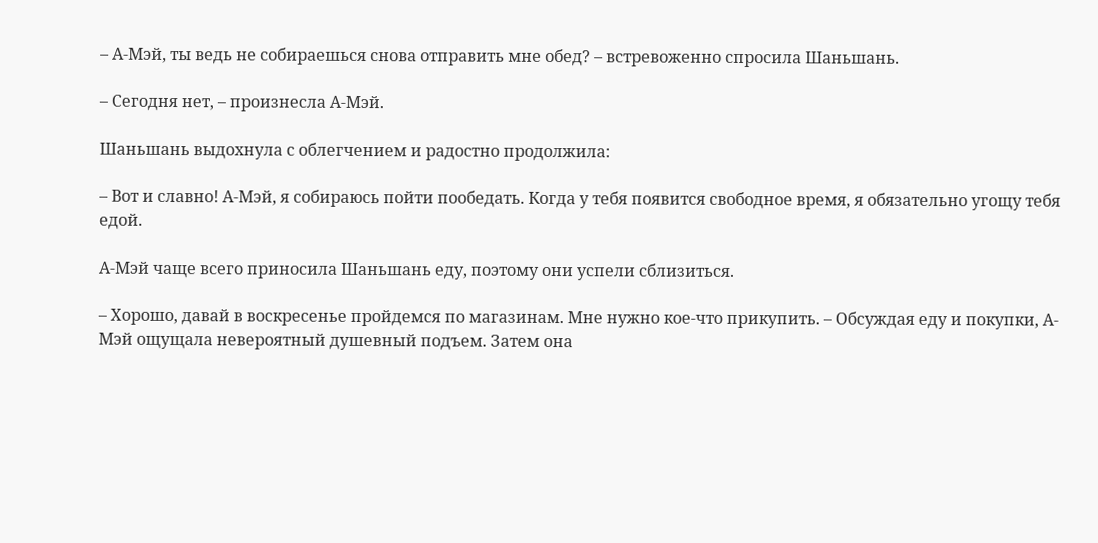– А-Мэй, ты ведь не собираешься снова отправить мне обед? – встревоженно спросила Шаньшань.

– Сегодня нет, – произнесла А-Мэй.

Шаньшань выдохнула с облегчением и радостно продолжила:

– Вот и славно! А-Мэй, я собираюсь пойти пообедать. Когда у тебя появится свободное время, я обязательно угощу тебя едой.

А-Мэй чаще всего приносила Шаньшань еду, поэтому они успели сблизиться.

– Хорошо, давай в воскресенье пройдемся по магазинам. Мне нужно кое-что прикупить. – Обсуждая еду и покупки, А-Мэй ощущала невероятный душевный подъем. Затем она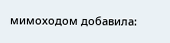мимоходом добавила: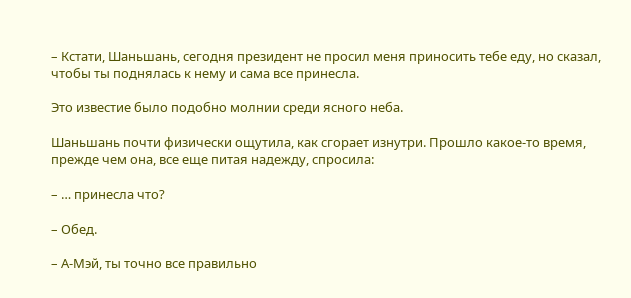– Кстати, Шаньшань, сегодня президент не просил меня приносить тебе еду, но сказал, чтобы ты поднялась к нему и сама все принесла.

Это известие было подобно молнии среди ясного неба.

Шаньшань почти физически ощутила, как сгорает изнутри. Прошло какое-то время, прежде чем она, все еще питая надежду, спросила:

– … принесла что?

– Обед.

– А-Мэй, ты точно все правильно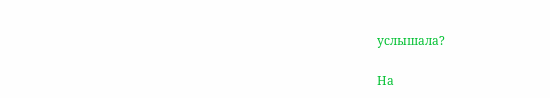услышала?

На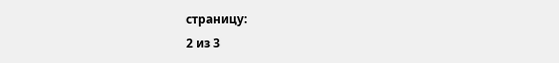страницу:
2 из 3